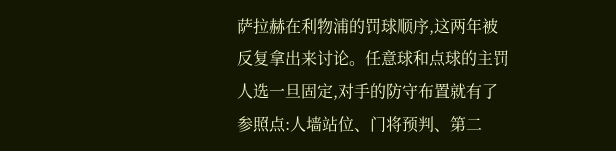萨拉赫在利物浦的罚球顺序,这两年被反复拿出来讨论。任意球和点球的主罚人选一旦固定,对手的防守布置就有了参照点:人墙站位、门将预判、第二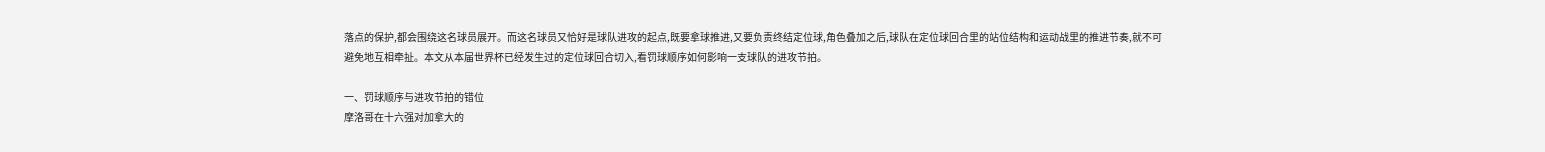落点的保护,都会围绕这名球员展开。而这名球员又恰好是球队进攻的起点,既要拿球推进,又要负责终结定位球,角色叠加之后,球队在定位球回合里的站位结构和运动战里的推进节奏,就不可避免地互相牵扯。本文从本届世界杯已经发生过的定位球回合切入,看罚球顺序如何影响一支球队的进攻节拍。

一、罚球顺序与进攻节拍的错位
摩洛哥在十六强对加拿大的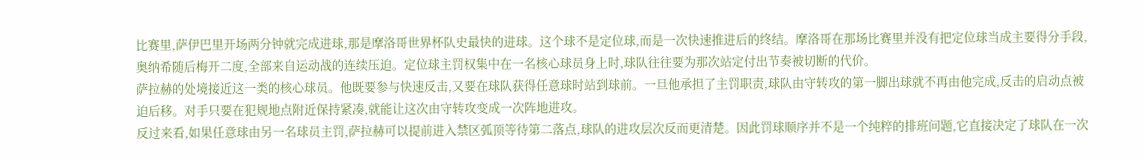比赛里,萨伊巴里开场两分钟就完成进球,那是摩洛哥世界杯队史最快的进球。这个球不是定位球,而是一次快速推进后的终结。摩洛哥在那场比赛里并没有把定位球当成主要得分手段,奥纳希随后梅开二度,全部来自运动战的连续压迫。定位球主罚权集中在一名核心球员身上时,球队往往要为那次站定付出节奏被切断的代价。
萨拉赫的处境接近这一类的核心球员。他既要参与快速反击,又要在球队获得任意球时站到球前。一旦他承担了主罚职责,球队由守转攻的第一脚出球就不再由他完成,反击的启动点被迫后移。对手只要在犯规地点附近保持紧凑,就能让这次由守转攻变成一次阵地进攻。
反过来看,如果任意球由另一名球员主罚,萨拉赫可以提前进入禁区弧顶等待第二落点,球队的进攻层次反而更清楚。因此罚球顺序并不是一个纯粹的排班问题,它直接决定了球队在一次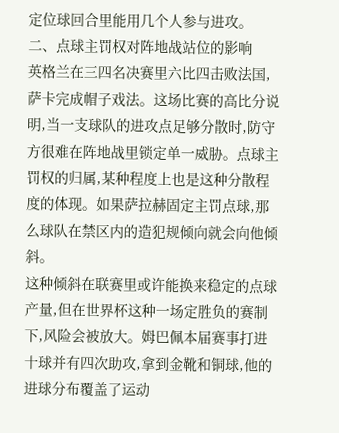定位球回合里能用几个人参与进攻。
二、点球主罚权对阵地战站位的影响
英格兰在三四名决赛里六比四击败法国,萨卡完成帽子戏法。这场比赛的高比分说明,当一支球队的进攻点足够分散时,防守方很难在阵地战里锁定单一威胁。点球主罚权的归属,某种程度上也是这种分散程度的体现。如果萨拉赫固定主罚点球,那么球队在禁区内的造犯规倾向就会向他倾斜。
这种倾斜在联赛里或许能换来稳定的点球产量,但在世界杯这种一场定胜负的赛制下,风险会被放大。姆巴佩本届赛事打进十球并有四次助攻,拿到金靴和铜球,他的进球分布覆盖了运动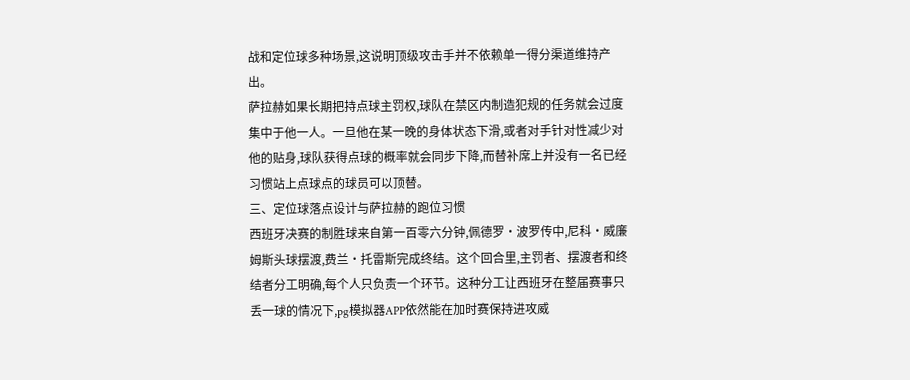战和定位球多种场景,这说明顶级攻击手并不依赖单一得分渠道维持产出。
萨拉赫如果长期把持点球主罚权,球队在禁区内制造犯规的任务就会过度集中于他一人。一旦他在某一晚的身体状态下滑,或者对手针对性减少对他的贴身,球队获得点球的概率就会同步下降,而替补席上并没有一名已经习惯站上点球点的球员可以顶替。
三、定位球落点设计与萨拉赫的跑位习惯
西班牙决赛的制胜球来自第一百零六分钟,佩德罗·波罗传中,尼科·威廉姆斯头球摆渡,费兰·托雷斯完成终结。这个回合里,主罚者、摆渡者和终结者分工明确,每个人只负责一个环节。这种分工让西班牙在整届赛事只丢一球的情况下,pg模拟器APP依然能在加时赛保持进攻威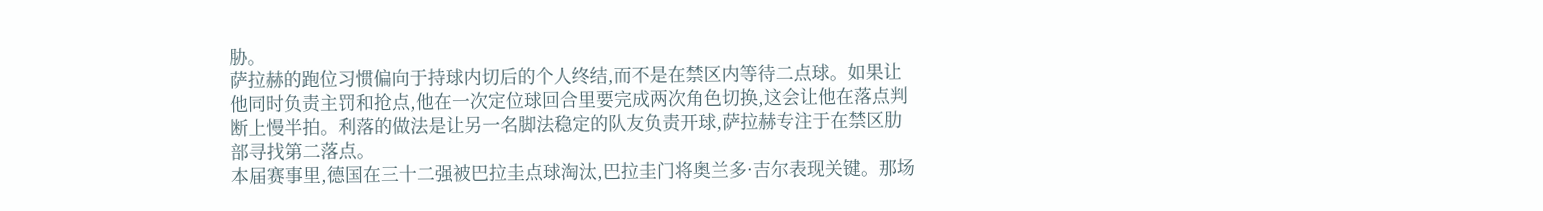胁。
萨拉赫的跑位习惯偏向于持球内切后的个人终结,而不是在禁区内等待二点球。如果让他同时负责主罚和抢点,他在一次定位球回合里要完成两次角色切换,这会让他在落点判断上慢半拍。利落的做法是让另一名脚法稳定的队友负责开球,萨拉赫专注于在禁区肋部寻找第二落点。
本届赛事里,德国在三十二强被巴拉圭点球淘汰,巴拉圭门将奥兰多·吉尔表现关键。那场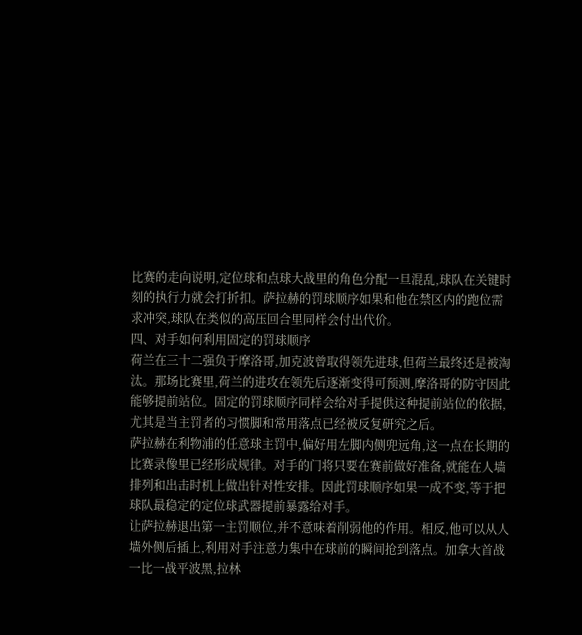比赛的走向说明,定位球和点球大战里的角色分配一旦混乱,球队在关键时刻的执行力就会打折扣。萨拉赫的罚球顺序如果和他在禁区内的跑位需求冲突,球队在类似的高压回合里同样会付出代价。
四、对手如何利用固定的罚球顺序
荷兰在三十二强负于摩洛哥,加克波曾取得领先进球,但荷兰最终还是被淘汰。那场比赛里,荷兰的进攻在领先后逐渐变得可预测,摩洛哥的防守因此能够提前站位。固定的罚球顺序同样会给对手提供这种提前站位的依据,尤其是当主罚者的习惯脚和常用落点已经被反复研究之后。
萨拉赫在利物浦的任意球主罚中,偏好用左脚内侧兜远角,这一点在长期的比赛录像里已经形成规律。对手的门将只要在赛前做好准备,就能在人墙排列和出击时机上做出针对性安排。因此罚球顺序如果一成不变,等于把球队最稳定的定位球武器提前暴露给对手。
让萨拉赫退出第一主罚顺位,并不意味着削弱他的作用。相反,他可以从人墙外侧后插上,利用对手注意力集中在球前的瞬间抢到落点。加拿大首战一比一战平波黑,拉林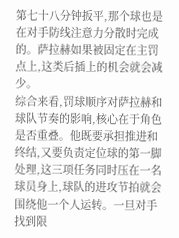第七十八分钟扳平,那个球也是在对手防线注意力分散时完成的。萨拉赫如果被固定在主罚点上,这类后插上的机会就会减少。
综合来看,罚球顺序对萨拉赫和球队节奏的影响,核心在于角色是否重叠。他既要承担推进和终结,又要负责定位球的第一脚处理,这三项任务同时压在一名球员身上,球队的进攻节拍就会围绕他一个人运转。一旦对手找到限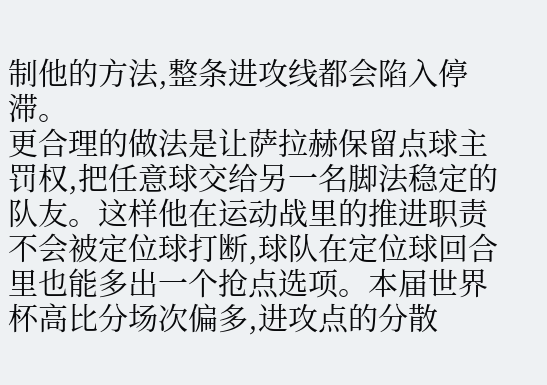制他的方法,整条进攻线都会陷入停滞。
更合理的做法是让萨拉赫保留点球主罚权,把任意球交给另一名脚法稳定的队友。这样他在运动战里的推进职责不会被定位球打断,球队在定位球回合里也能多出一个抢点选项。本届世界杯高比分场次偏多,进攻点的分散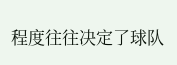程度往往决定了球队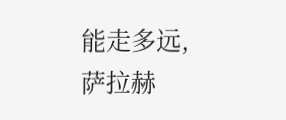能走多远,萨拉赫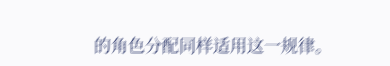的角色分配同样适用这一规律。